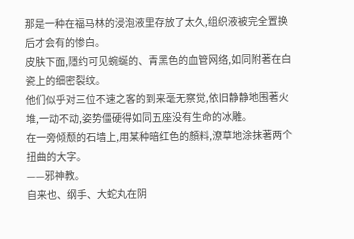那是一种在福马林的浸泡液里存放了太久,组织液被完全置换后才会有的惨白。
皮肤下面,隱约可见蜿蜒的、青黑色的血管网络,如同附著在白瓷上的细密裂纹。
他们似乎对三位不速之客的到来毫无察觉,依旧静静地围著火堆,一动不动,姿势僵硬得如同五座没有生命的冰雕。
在一旁倾颓的石墙上,用某种暗红色的顏料,潦草地涂抹著两个扭曲的大字。
——邪神教。
自来也、纲手、大蛇丸在阴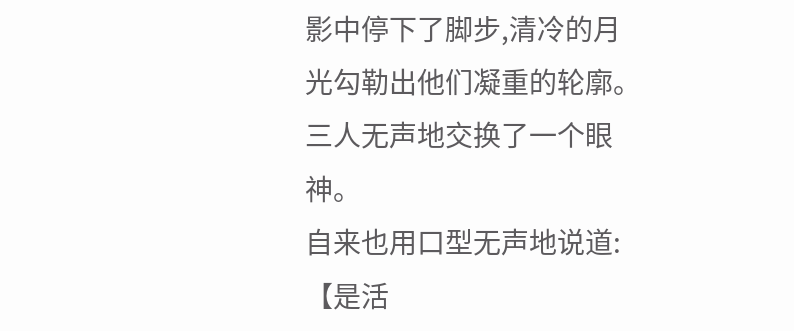影中停下了脚步,清冷的月光勾勒出他们凝重的轮廓。
三人无声地交换了一个眼神。
自来也用口型无声地说道:【是活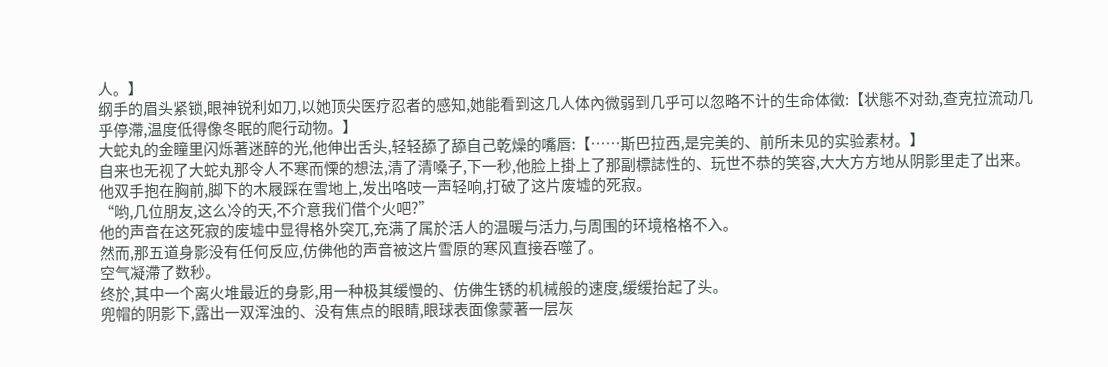人。】
纲手的眉头紧锁,眼神锐利如刀,以她顶尖医疗忍者的感知,她能看到这几人体內微弱到几乎可以忽略不计的生命体徵:【状態不对劲,查克拉流动几乎停滯,温度低得像冬眠的爬行动物。】
大蛇丸的金瞳里闪烁著迷醉的光,他伸出舌头,轻轻舔了舔自己乾燥的嘴唇:【……斯巴拉西,是完美的、前所未见的实验素材。】
自来也无视了大蛇丸那令人不寒而慄的想法,清了清嗓子,下一秒,他脸上掛上了那副標誌性的、玩世不恭的笑容,大大方方地从阴影里走了出来。
他双手抱在胸前,脚下的木屐踩在雪地上,发出咯吱一声轻响,打破了这片废墟的死寂。
“哟,几位朋友,这么冷的天,不介意我们借个火吧?”
他的声音在这死寂的废墟中显得格外突兀,充满了属於活人的温暖与活力,与周围的环境格格不入。
然而,那五道身影没有任何反应,仿佛他的声音被这片雪原的寒风直接吞噬了。
空气凝滯了数秒。
终於,其中一个离火堆最近的身影,用一种极其缓慢的、仿佛生锈的机械般的速度,缓缓抬起了头。
兜帽的阴影下,露出一双浑浊的、没有焦点的眼睛,眼球表面像蒙著一层灰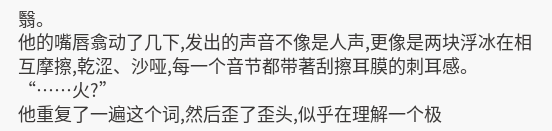翳。
他的嘴唇翕动了几下,发出的声音不像是人声,更像是两块浮冰在相互摩擦,乾涩、沙哑,每一个音节都带著刮擦耳膜的刺耳感。
“……火?”
他重复了一遍这个词,然后歪了歪头,似乎在理解一个极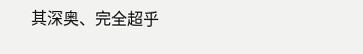其深奥、完全超乎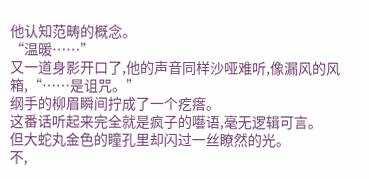他认知范畴的概念。
“温暖……”
又一道身影开口了,他的声音同样沙哑难听,像漏风的风箱,“……是诅咒。”
纲手的柳眉瞬间拧成了一个疙瘩。
这番话听起来完全就是疯子的囈语,毫无逻辑可言。
但大蛇丸金色的瞳孔里却闪过一丝瞭然的光。
不,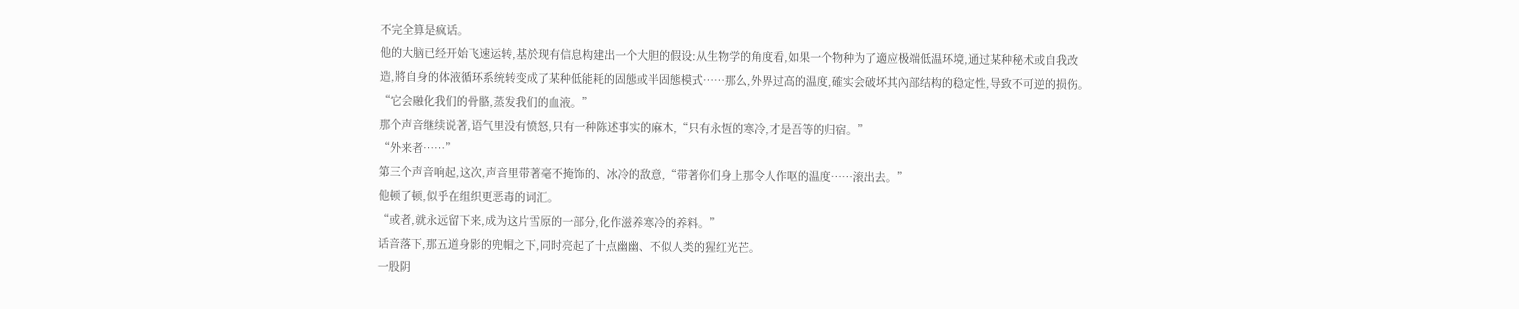不完全算是疯话。
他的大脑已经开始飞速运转,基於现有信息构建出一个大胆的假设:从生物学的角度看,如果一个物种为了適应极端低温环境,通过某种秘术或自我改造,將自身的体液循环系统转变成了某种低能耗的固態或半固態模式……那么,外界过高的温度,確实会破坏其內部结构的稳定性,导致不可逆的损伤。
“它会融化我们的骨骼,蒸发我们的血液。”
那个声音继续说著,语气里没有愤怒,只有一种陈述事实的麻木,“只有永恆的寒冷,才是吾等的归宿。”
“外来者……”
第三个声音响起,这次,声音里带著毫不掩饰的、冰冷的敌意,“带著你们身上那令人作呕的温度……滚出去。”
他顿了顿,似乎在组织更恶毒的词汇。
“或者,就永远留下来,成为这片雪原的一部分,化作滋养寒冷的养料。”
话音落下,那五道身影的兜帽之下,同时亮起了十点幽幽、不似人类的猩红光芒。
一股阴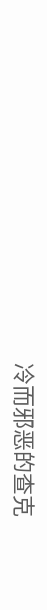冷而邪恶的查克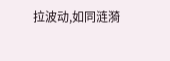拉波动,如同涟漪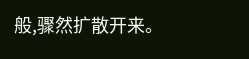般,骤然扩散开来。